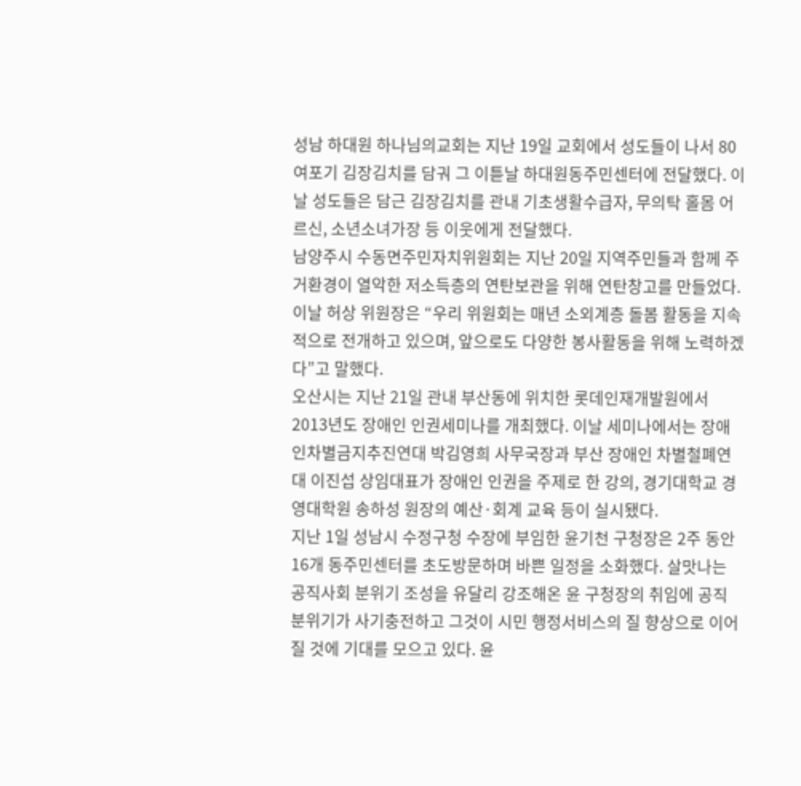성남 하대원 하나님의교회는 지난 19일 교회에서 성도들이 나서 80여포기 김장김치를 담궈 그 이튿날 하대원동주민센터에 전달했다. 이날 성도들은 담근 김장김치를 관내 기초생활수급자, 무의탁 홀몸 어르신, 소년소녀가장 등 이웃에게 전달했다.
남양주시 수동면주민자치위원회는 지난 20일 지역주민들과 함께 주거환경이 열악한 저소득층의 연탄보관을 위해 연탄창고를 만들었다. 이날 허상 위원장은 “우리 위원회는 매년 소외계층 돌봄 활동을 지속적으로 전개하고 있으며, 앞으로도 다양한 봉사활동을 위해 노력하겠다”고 말했다.
오산시는 지난 21일 관내 부산동에 위치한 롯데인재개발원에서 2013년도 장애인 인권세미나를 개최했다. 이날 세미나에서는 장애인차별금지추진연대 박김영희 사무국장과 부산 장애인 차별철폐연대 이진섭 상임대표가 장애인 인권을 주제로 한 강의, 경기대학교 경영대학원 송하성 원장의 예산·회계 교육 등이 실시됐다.
지난 1일 성남시 수정구청 수장에 부임한 윤기천 구청장은 2주 동안 16개 동주민센터를 초도방문하며 바쁜 일정을 소화했다. 살맛나는 공직사회 분위기 조성을 유달리 강조해온 윤 구청장의 취임에 공직 분위기가 사기충전하고 그것이 시민 행정서비스의 질 향상으로 이어질 것에 기대를 모으고 있다. 윤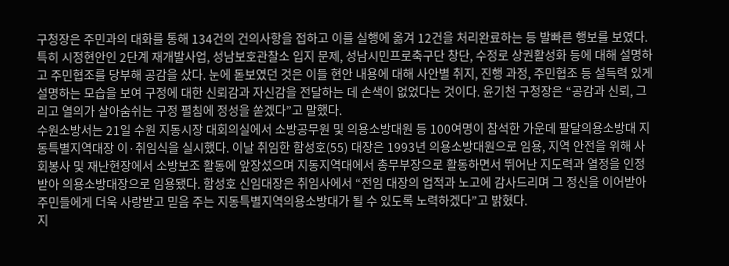구청장은 주민과의 대화를 통해 134건의 건의사항을 접하고 이를 실행에 옮겨 12건을 처리완료하는 등 발빠른 행보를 보였다. 특히 시정현안인 2단계 재개발사업, 성남보호관찰소 입지 문제, 성남시민프로축구단 창단, 수정로 상권활성화 등에 대해 설명하고 주민협조를 당부해 공감을 샀다. 눈에 돋보였던 것은 이들 현안 내용에 대해 사안별 취지, 진행 과정, 주민협조 등 설득력 있게 설명하는 모습을 보여 구정에 대한 신뢰감과 자신감을 전달하는 데 손색이 없었다는 것이다. 윤기천 구청장은 “공감과 신뢰, 그리고 열의가 살아숨쉬는 구정 펼침에 정성을 쏟겠다”고 말했다.
수원소방서는 21일 수원 지동시장 대회의실에서 소방공무원 및 의용소방대원 등 100여명이 참석한 가운데 팔달의용소방대 지동특별지역대장 이·취임식을 실시했다. 이날 취임한 함성호(55) 대장은 1993년 의용소방대원으로 임용, 지역 안전을 위해 사회봉사 및 재난현장에서 소방보조 활동에 앞장섰으며 지동지역대에서 총무부장으로 활동하면서 뛰어난 지도력과 열정을 인정받아 의용소방대장으로 임용됐다. 함성호 신임대장은 취임사에서 “전임 대장의 업적과 노고에 감사드리며 그 정신을 이어받아 주민들에게 더욱 사랑받고 믿음 주는 지동특별지역의용소방대가 될 수 있도록 노력하겠다”고 밝혔다.
지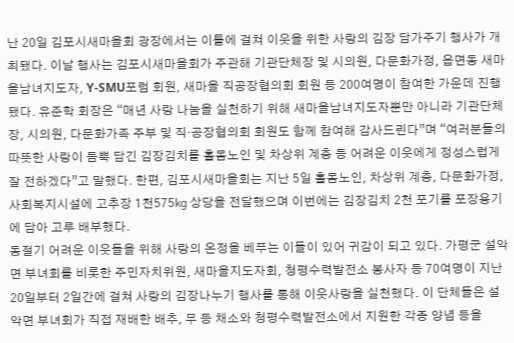난 20일 김포시새마을회 광장에서는 이틀에 걸쳐 이웃을 위한 사랑의 김장 담가주기 행사가 개최됐다. 이날 행사는 김포시새마을회가 주관해 기관단체장 및 시의원, 다문화가정, 읍면동 새마을남녀지도자, Y-SMU포럼 회원, 새마을 직공장협의회 회원 등 200여명이 참여한 가운데 진행됐다. 유준학 회장은 “매년 사랑 나눔을 실천하기 위해 새마을남녀지도자뿐만 아니라 기관단체장, 시의원, 다문화가족 주부 및 직·공장협의회 회원도 함께 참여해 감사드린다”며 “여러분들의 따뜻한 사랑이 듬뿍 담긴 김장김치를 홀몸노인 및 차상위 계층 등 어려운 이웃에게 정성스럽게 잘 전하겠다”고 말했다. 한편, 김포시새마을회는 지난 5일 홀몸노인, 차상위 계층, 다문화가정, 사회복지시설에 고추장 1천575㎏ 상당을 전달했으며 이번에는 김장김치 2천 포기를 포장용기에 담아 고루 배부했다.
동절기 어려운 이웃들을 위해 사랑의 온정을 베푸는 이들이 있어 귀감이 되고 있다. 가평군 설악면 부녀회를 비롯한 주민자치위원, 새마을지도자회, 청평수력발전소 봉사자 등 70여명이 지난 20일부터 2일간에 걸쳐 사랑의 김장나누기 행사를 통해 이웃사랑을 실천했다. 이 단체들은 설악면 부녀회가 직접 재배한 배추, 무 등 채소와 청평수력발전소에서 지원한 각종 양념 등을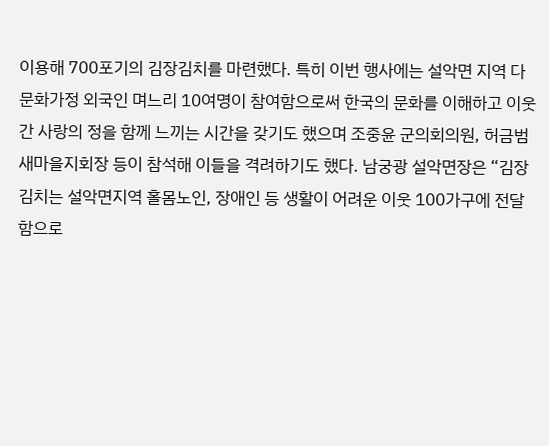이용해 700포기의 김장김치를 마련했다. 특히 이번 행사에는 설악면 지역 다문화가정 외국인 며느리 10여명이 참여함으로써 한국의 문화를 이해하고 이웃 간 사랑의 정을 함께 느끼는 시간을 갖기도 했으며 조중윤 군의회의원, 허금범 새마을지회장 등이 참석해 이들을 격려하기도 했다. 남궁광 설악면장은 “김장김치는 설악면지역 홀몸노인, 장애인 등 생활이 어려운 이웃 100가구에 전달함으로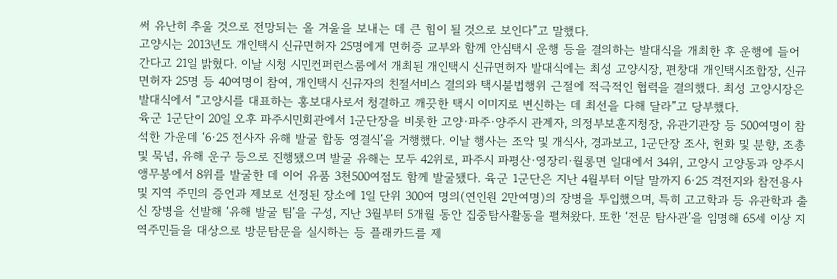써 유난히 추울 것으로 전망되는 올 겨울을 보내는 데 큰 힘이 될 것으로 보인다”고 말했다.
고양시는 2013년도 개인택시 신규면허자 25명에게 면허증 교부와 함께 안심택시 운행 등을 결의하는 발대식을 개최한 후 운행에 들어간다고 21일 밝혔다. 이날 시청 시민컨퍼런스룸에서 개최된 개인택시 신규면허자 발대식에는 최성 고양시장, 편창대 개인택시조합장, 신규면허자 25명 등 40여명이 참여, 개인택시 신규자의 친절서비스 결의와 택시불법행위 근절에 적극적인 협력을 결의했다. 최성 고양시장은 발대식에서 “고양시를 대표하는 홍보대사로서 청결하고 깨끗한 택시 이미지로 변신하는 데 최선을 다해 달라”고 당부했다.
육군 1군단이 20일 오후 파주시민회관에서 1군단장을 비롯한 고양·파주·양주시 관계자, 의정부보훈지청장, 유관기관장 등 500여명이 참석한 가운데 ‘6·25 전사자 유해 발굴 합동 영결식’을 거행했다. 이날 행사는 조악 및 개식사, 경과보고, 1군단장 조사, 헌화 및 분향, 조총 및 묵념, 유해 운구 등으로 진행됐으며 발굴 유해는 모두 42위로, 파주시 파평산·영장리·월롱면 일대에서 34위, 고양시 고양동과 양주시 앵무봉에서 8위를 발굴한 데 이어 유품 3천500여점도 함께 발굴됐다. 육군 1군단은 지난 4월부터 이달 말까지 6·25 격전지와 참전용사 및 지역 주민의 증언과 제보로 선정된 장소에 1일 단위 300여 명의(연인원 2만여명)의 장병을 투입했으며, 특히 고고학과 등 유관학과 출신 장병을 선발해 ‘유해 발굴 팀’을 구성, 지난 3월부터 5개월 동안 집중탐사활동을 펼쳐왔다. 또한 ‘전문 탐사관’을 임명해 65세 이상 지역주민들을 대상으로 방문탐문을 실시하는 등 플래카드를 제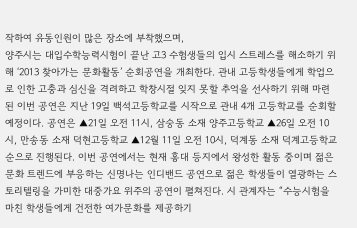작하여 유동인원이 많은 장소에 부착했으며,
양주시는 대입수학능력시험이 끝난 고3 수험생들의 입시 스트레스를 해소하기 위해 ‘2013 찾아가는 문화활동’ 순회공연을 개최한다. 관내 고등학생들에게 학업으로 인한 고충과 심신을 격려하고 학창시절 잊지 못할 추억을 선사하기 위해 마련된 이번 공연은 지난 19일 백석고등학교를 시작으로 관내 4개 고등학교를 순회할 예정이다. 공연은 ▲21일 오전 11시, 삼숭동 소재 양주고등학교 ▲26일 오전 10시, 만송동 소재 덕현고등학교 ▲12월 11일 오전 10시, 덕계동 소재 덕계고등학교 순으로 진행된다. 이번 공연에서는 현재 홍대 등지에서 왕성한 활동 중이며 젊은 문화 트렌드에 부응하는 신명나는 인디밴드 공연으로 젊은 학생들이 열광하는 스토리텔링을 가미한 대중가요 위주의 공연이 펼쳐진다. 시 관계자는 “수능시험을 마친 학생들에게 건전한 여가문화를 제공하기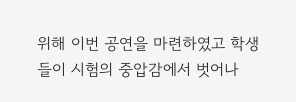위해 이번 공연을 마련하였고 학생들이 시험의 중압감에서 벗어나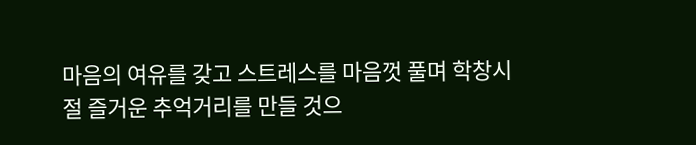마음의 여유를 갖고 스트레스를 마음껏 풀며 학창시절 즐거운 추억거리를 만들 것으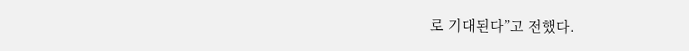로 기대된다”고 전했다.